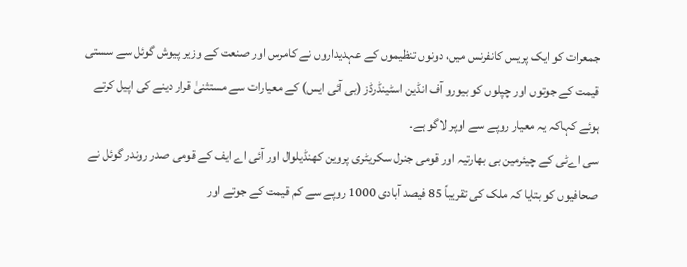جمعرات کو ایک پریس کانفرنس میں، دونوں تنظیموں کے عہدیداروں نے کامرس اور صنعت کے وزیر پیوش گوئل سے سستی قیمت کے جوتوں اور چپلوں کو بیورو آف انڈین اسٹینڈرڈز (بی آئی ایس) کے معیارات سے مستثنیٰ قرار دینے کی اپیل کرتے ہوئے کہاکہ یہ معیار روپے سے اوپر لاگو ہے۔
سی اےٹی کے چیئرمین بی بھارتیہ اور قومی جنرل سکریٹری پروین کھنڈیلوال اور آئی اے ایف کے قومی صدر روندر گوئل نے صحافیوں کو بتایا کہ ملک کی تقریباً 85 فیصد آبادی 1000 روپے سے کم قیمت کے جوتے اور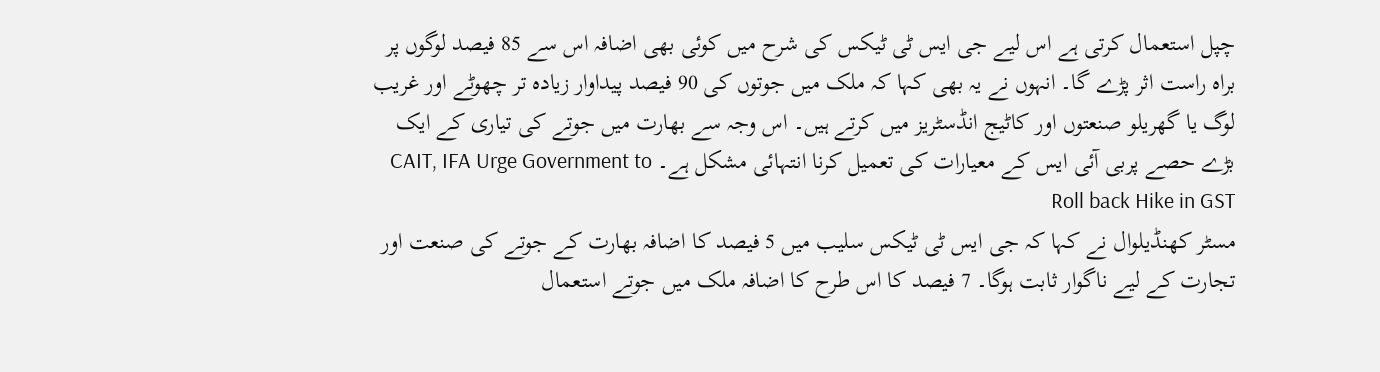چپل استعمال کرتی ہے اس لیے جی ایس ٹی ٹیکس کی شرح میں کوئی بھی اضافہ اس سے 85 فیصد لوگوں پر براہ راست اثر پڑے گا۔ انہوں نے یہ بھی کہا کہ ملک میں جوتوں کی 90 فیصد پیداوار زیادہ تر چھوٹے اور غریب لوگ یا گھریلو صنعتوں اور کاٹیج انڈسٹریز میں کرتے ہیں۔ اس وجہ سے بھارت میں جوتے کی تیاری کے ایک بڑے حصے پربی آئی ایس کے معیارات کی تعمیل کرنا انتہائی مشکل ہے۔ CAIT, IFA Urge Government to Roll back Hike in GST
مسٹر کھنڈیلوال نے کہا کہ جی ایس ٹی ٹیکس سلیب میں 5 فیصد کا اضافہ بھارت کے جوتے کی صنعت اور تجارت کے لیے ناگوار ثابت ہوگا۔ 7 فیصد کا اس طرح کا اضافہ ملک میں جوتے استعمال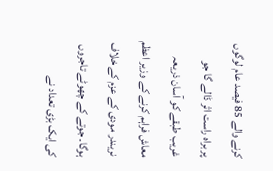کرنے والے 85 فیصد عام لوگوں پر براہ راست اثر ڈالے گا جو غریب طبقے کو آسان ذریعہ معاش فراہم کرنے کے وزیر اعظم نریندر مودی کے عزم کے خلاف ہوگا۔ جوتے کے چھوٹے تاجروں کی ایک بڑی تعداد نے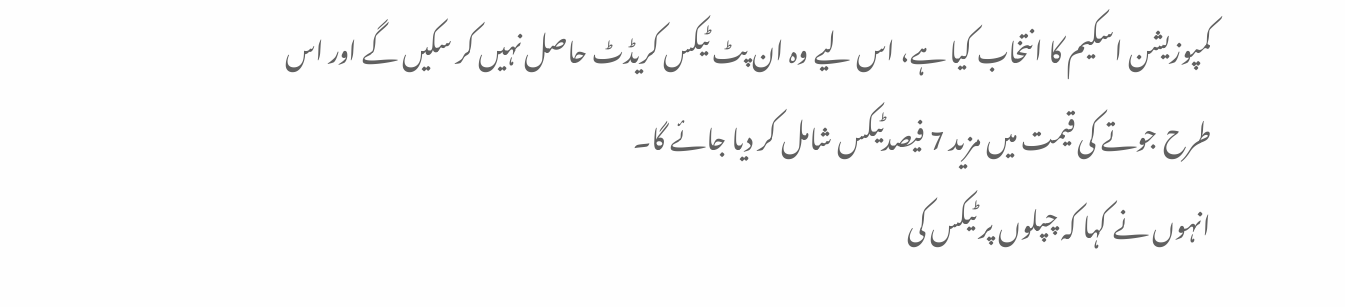کمپوزیشن اسکیم کا انتخاب کیا ہے، اس لیے وہ ان پٹ ٹیکس کریڈٹ حاصل نہیں کر سکیں گے اور اس طرح جوتے کی قیمت میں مزید 7 فیصدٹیکس شامل کر دیا جائے گا۔
انہوں نے کہا کہ چپلوں پر ٹیکس کی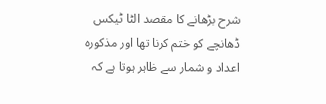شرح بڑھانے کا مقصد الٹا ٹیکس ڈھانچے کو ختم کرنا تھا اور مذکورہ اعداد و شمار سے ظاہر ہوتا ہے کہ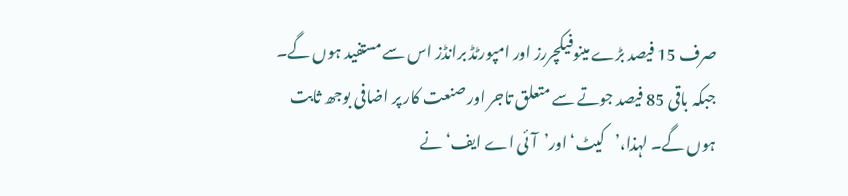صرف 15 فیصد بڑے مینوفیکچررز اور امپورٹڈ برانڈز اس سے مستفید ہوں گے۔ جبکہ باقی 85 فیصد جوتے سے متعلق تاجر اور صنعت کار پر اضافی بوجھ ثابت ہوں گے۔ لہذا،’کیٹ‘ اور’آئی اے ایف‘ نے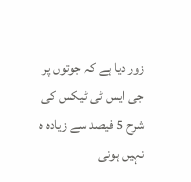زور دیا ہے کہ جوتوں پر جی ایس ٹی ٹیکس کی شرح 5 فیصد سے زیادہ ہ نہیں ہونی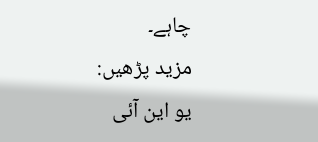چاہے۔
مزید پڑھیں:
یو این آئی